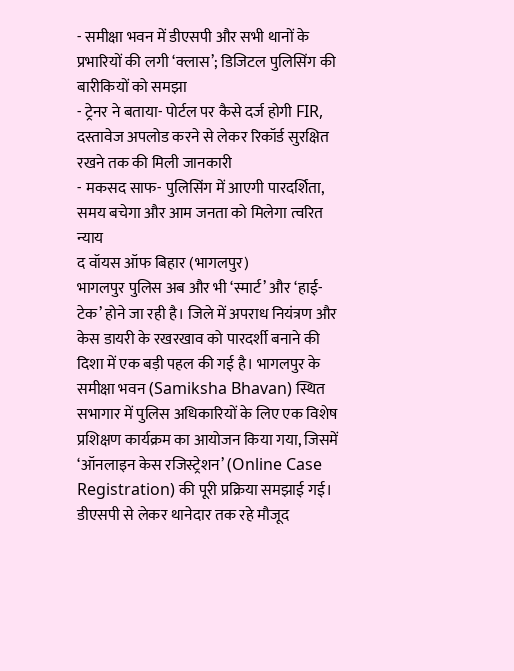- समीक्षा भवन में डीएसपी और सभी थानों के प्रभारियों की लगी ‘क्लास’; डिजिटल पुलिसिंग की बारीकियों को समझा
- ट्रेनर ने बताया- पोर्टल पर कैसे दर्ज होगी FIR, दस्तावेज अपलोड करने से लेकर रिकॉर्ड सुरक्षित रखने तक की मिली जानकारी
- मकसद साफ- पुलिसिंग में आएगी पारदर्शिता, समय बचेगा और आम जनता को मिलेगा त्वरित न्याय
द वॉयस ऑफ बिहार (भागलपुर)
भागलपुर पुलिस अब और भी ‘स्मार्ट’ और ‘हाई-टेक’ होने जा रही है। जिले में अपराध नियंत्रण और केस डायरी के रखरखाव को पारदर्शी बनाने की दिशा में एक बड़ी पहल की गई है। भागलपुर के समीक्षा भवन (Samiksha Bhavan) स्थित सभागार में पुलिस अधिकारियों के लिए एक विशेष प्रशिक्षण कार्यक्रम का आयोजन किया गया, जिसमें ‘ऑनलाइन केस रजिस्ट्रेशन’ (Online Case Registration) की पूरी प्रक्रिया समझाई गई।
डीएसपी से लेकर थानेदार तक रहे मौजूद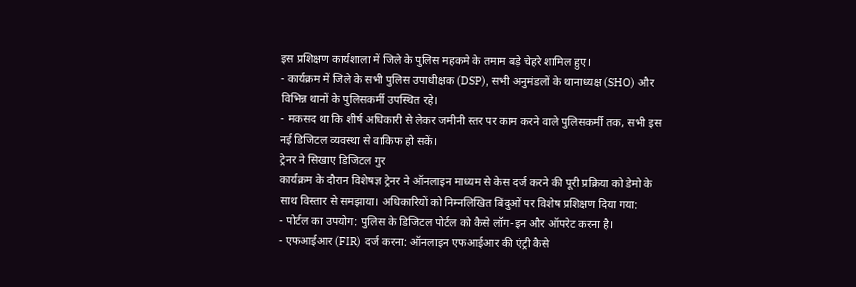इस प्रशिक्षण कार्यशाला में जिले के पुलिस महकमे के तमाम बड़े चेहरे शामिल हुए।
- कार्यक्रम में जिले के सभी पुलिस उपाधीक्षक (DSP), सभी अनुमंडलों के थानाध्यक्ष (SHO) और विभिन्न थानों के पुलिसकर्मी उपस्थित रहे।
- मकसद था कि शीर्ष अधिकारी से लेकर जमीनी स्तर पर काम करने वाले पुलिसकर्मी तक, सभी इस नई डिजिटल व्यवस्था से वाकिफ हो सकें।
ट्रेनर ने सिखाए डिजिटल गुर
कार्यक्रम के दौरान विशेषज्ञ ट्रेनर ने ऑनलाइन माध्यम से केस दर्ज करने की पूरी प्रक्रिया को डेमो के साथ विस्तार से समझाया। अधिकारियों को निम्नलिखित बिंदुओं पर विशेष प्रशिक्षण दिया गया:
- पोर्टल का उपयोग: पुलिस के डिजिटल पोर्टल को कैसे लॉग-इन और ऑपरेट करना है।
- एफआईआर (FIR) दर्ज करना: ऑनलाइन एफआईआर की एंट्री कैसे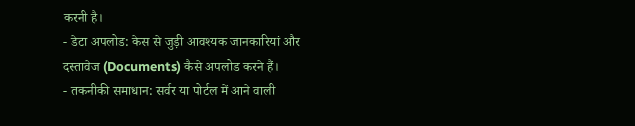करनी है।
- डेटा अपलोड: केस से जुड़ी आवश्यक जानकारियां और दस्तावेज (Documents) कैसे अपलोड करने हैं।
- तकनीकी समाधान: सर्वर या पोर्टल में आने वाली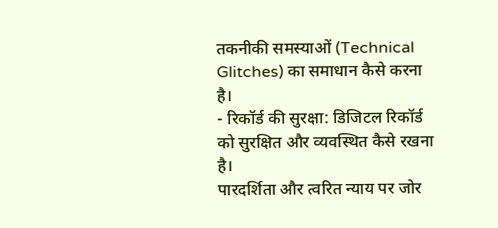तकनीकी समस्याओं (Technical Glitches) का समाधान कैसे करना है।
- रिकॉर्ड की सुरक्षा: डिजिटल रिकॉर्ड को सुरक्षित और व्यवस्थित कैसे रखना है।
पारदर्शिता और त्वरित न्याय पर जोर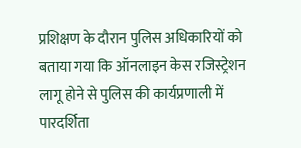प्रशिक्षण के दौरान पुलिस अधिकारियों को बताया गया कि ऑनलाइन केस रजिस्ट्रेशन लागू होने से पुलिस की कार्यप्रणाली में पारदर्शिता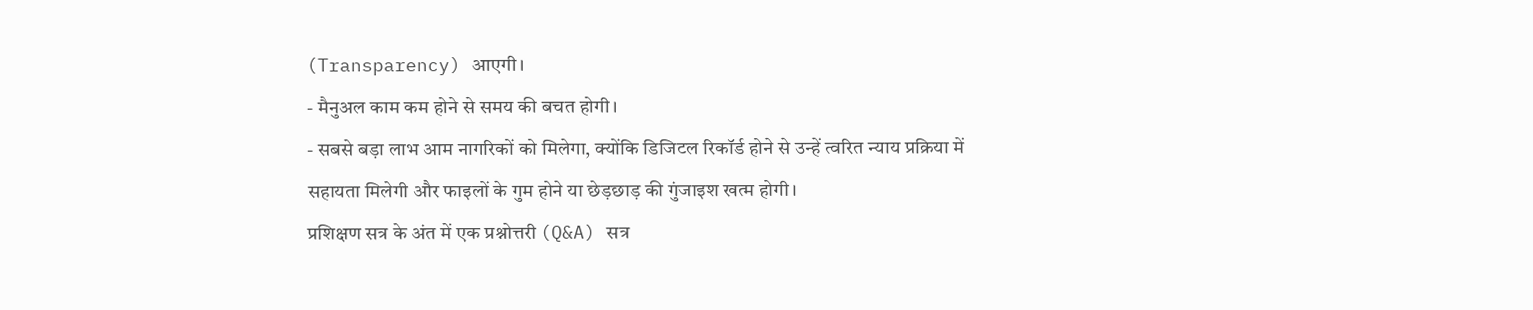(Transparency) आएगी।
- मैनुअल काम कम होने से समय की बचत होगी।
- सबसे बड़ा लाभ आम नागरिकों को मिलेगा, क्योंकि डिजिटल रिकॉर्ड होने से उन्हें त्वरित न्याय प्रक्रिया में सहायता मिलेगी और फाइलों के गुम होने या छेड़छाड़ की गुंजाइश खत्म होगी।
प्रशिक्षण सत्र के अंत में एक प्रश्नोत्तरी (Q&A) सत्र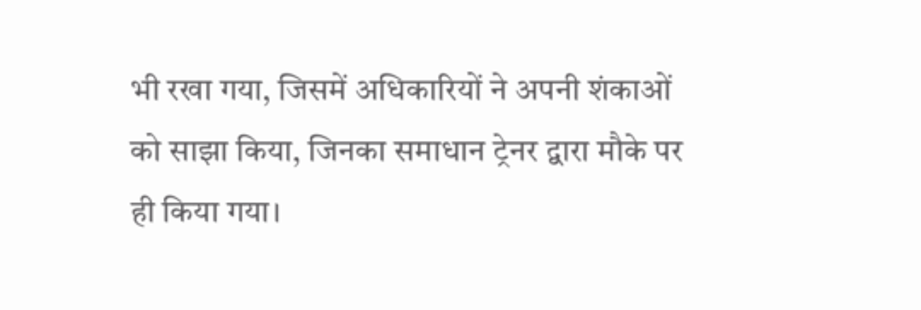भी रखा गया, जिसमें अधिकारियों ने अपनी शंकाओं को साझा किया, जिनका समाधान ट्रेनर द्वारा मौके पर ही किया गया।